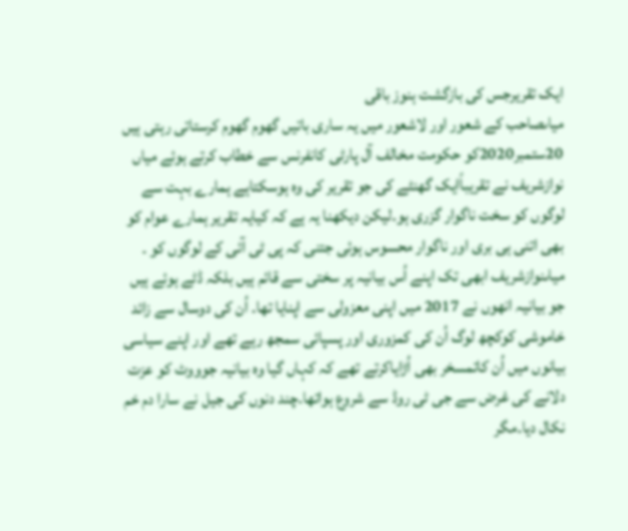ایک تقریرجس کی بازگشت ہنوز باقی
میاںصاحب کے شعور اور لاشعور میں یہ ساری باتیں گھوم گھوم کرستاتی رہتی ہیں
20ستمبر2020کو حکومت مخالف آل پارٹی کانفرنس سے خطاب کرتے ہوئے میاں نوازشریف نے تقریباًایک گھنٹے کی جو تقریر کی وہ ہوسکتاہے ہمارے بہت سے لوگوں کو سخت ناگوار گزری ہو۔لیکن دیکھنا یہ ہے کہ کیایہ تقریر ہمارے عوام کو بھی اتنی ہی بری اور ناگوار محسوس ہوئی جتنی کہ پی ٹی آئی کے لوگوں کو ۔
میاںنوازشریف ابھی تک اپنے اُس بیانیہ پر سختی سے قائم ہیں بلکہ ڈٹے ہوئے ہیں جو بیانیہ انھوں نے 2017 میں اپنی معزولی سے اپنایا تھا۔ اُن کی دوسال سے زائد خاموشی کوکچھ لوگ اُن کی کمزوری اور پسپائی سمجھ رہے تھے اور اپنے سیاسی بیانوں میں اُن کاتمسخر بھی اُڑایاکرتے تھے کہ کہاں گیا وہ بیانیہ جوووٹ کو عزت دلانے کی غرض سے جی ٹی روڈ سے شروع ہواتھا۔چند دنوں کی جیل نے سارا دم خم نکال دیا۔مگر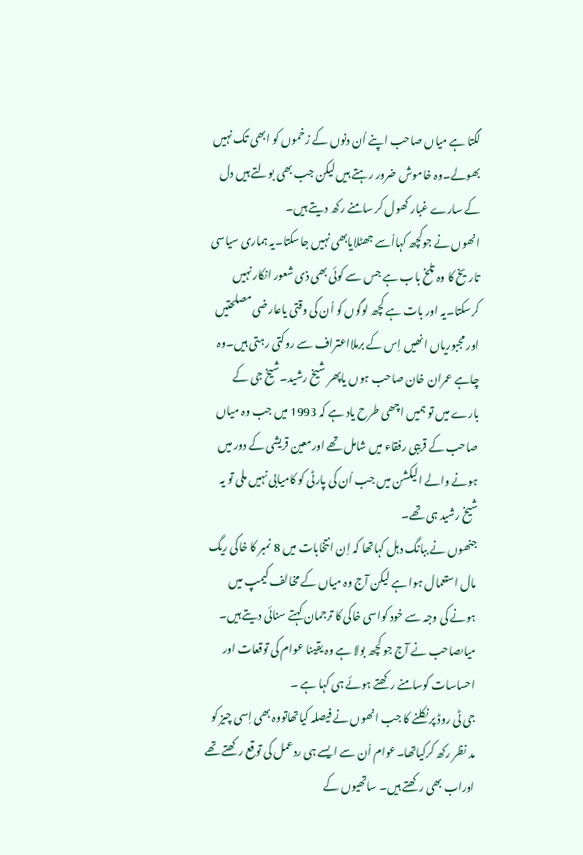لگتا ہے میاں صاحب اپنے اُن دنوں کے زخموں کو ابھی تک نہیں بھولے۔وہ خاموش ضرور رہتے ہیں لیکن جب بھی بولتے ہیں دل کے سارے غبار کھول کر سامنے رکھ دیتے ہیں۔
انھوں نے جوکچھ کہااُسے جھٹلایابھی نہیں جاسکتا۔یہ ہماری سیاسی تاریخ کا وہ تلخ باب ہے جس سے کوئی بھی ذی شعور انکار نہیں کرسکتا۔یہ اور بات ہے کچھ لوگوں کو اُن کی وقتی یاعارضی مصلحتیں اور مجبوریاں انھیں اِس کے برملااعتراف سے روکتی رہتی ہیں۔وہ چاہے عمران خان صاحب ہوں یاپھر شیخ رشید۔شیخ جی کے بارے میں تو ہمیں اچھی طرح یاد ہے کہ 1993 میں جب وہ میاں صاحب کے قریبی رفقاء میں شامل تھے اورمعین قریشی کے دور میں ہونے والے الیکشن میں جب اُن کی پارٹی کو کامیابی نہیں ملی تو یہ شیخ رشید ہی تھے۔
جنھوں نے ببانگ دہل کہاتھا کہ اِن انتخابات میں 8 نمبر کا خاکی ریگ مال استعمال ہوا ہے لیکن آج وہ میاں کے مخالف کیمپ میں ہونے کی وجہ سے خود کواسی خاکی کا ترجمان کہتے سنائی دیتے ہیں۔ میاںصاحب نے آج جو کچھ بولا ہے وہ یقینا عوام کی توقعات اور احساسات کوسامنے رکھتے ہوئے ہی کہا ہے ۔
جی ٹی روڈ پر نکلنے کا جب انھوں نے فیصلہ کیاتھاتووہ بھی اِسی چیز کو مد نظر رکھ کرکیاتھا۔عوام اُن سے ایسے ہی ردعمل کی توقع رکھتے تھے اوراب بھی رکھتے ہیں۔ ساتھیوں کے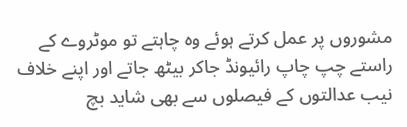مشوروں پر عمل کرتے ہوئے وہ چاہتے تو موٹروے کے راستے چپ چاپ رائیونڈ جاکر بیٹھ جاتے اور اپنے خلاف نیب عدالتوں کے فیصلوں سے بھی شاید بچ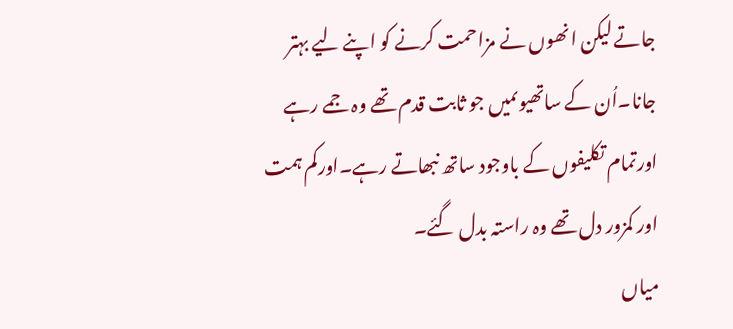جاتے لیکن انھوں نے مزاحمت کرنے کو اپنے لیے بہتر جانا۔اُن کے ساتھیوںمیں جو ثابت قدم تھے وہ جمے رہے اورتمام تکلیفوں کے باوجود ساتھ نبھاتے رہے۔اورکم ہمت اور کمزور دل تھے وہ راستہ بدل گئے۔
میاں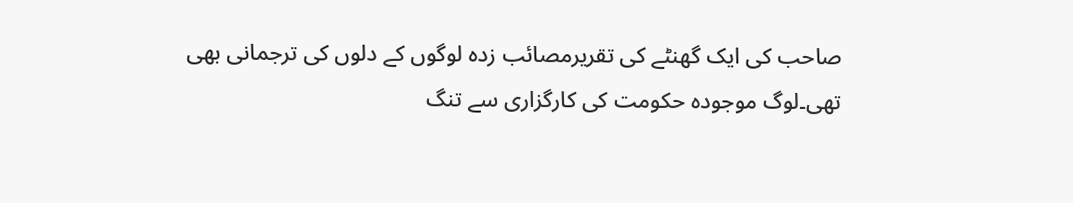صاحب کی ایک گھنٹے کی تقریرمصائب زدہ لوگوں کے دلوں کی ترجمانی بھی تھی۔لوگ موجودہ حکومت کی کارگزاری سے تنگ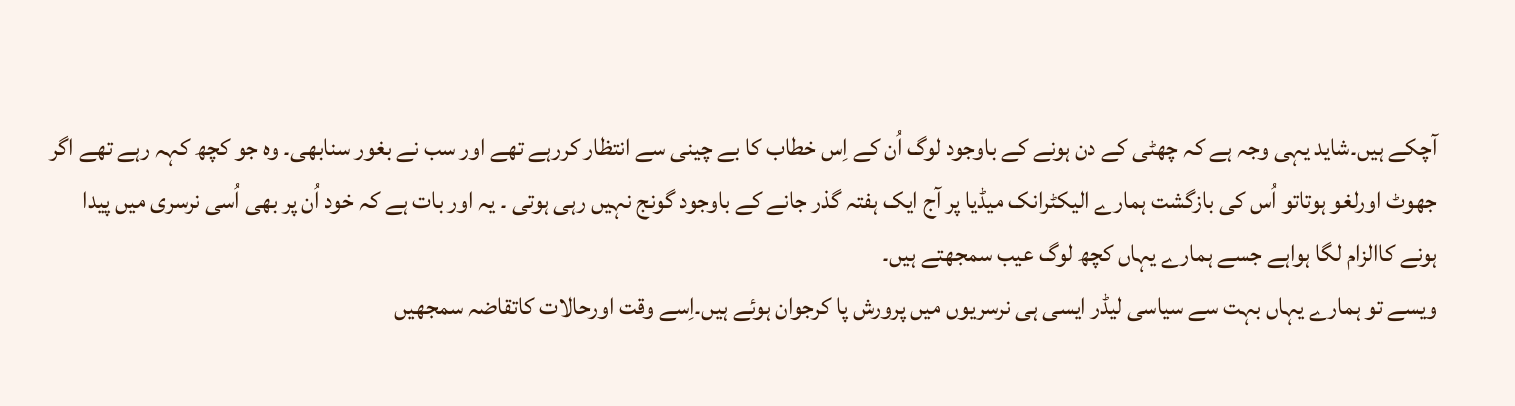آچکے ہیں۔شاید یہی وجہ ہے کہ چھٹی کے دن ہونے کے باوجود لوگ اُن کے اِس خطاب کا بے چینی سے انتظار کررہے تھے اور سب نے بغور سنابھی۔ وہ جو کچھ کہہ رہے تھے اگر جھوٹ اورلغو ہوتاتو اُس کی بازگشت ہمارے الیکٹرانک میڈیا پر آج ایک ہفتہ گذر جانے کے باوجود گونج نہیں رہی ہوتی ۔ یہ اور بات ہے کہ خود اُن پر بھی اُسی نرسری میں پیدا ہونے کاالزام لگا ہواہے جسے ہمارے یہاں کچھ لوگ عیب سمجھتے ہیں۔
ویسے تو ہمارے یہاں بہت سے سیاسی لیڈر ایسی ہی نرسریوں میں پرورش پا کرجوان ہوئے ہیں۔اِسے وقت اورحالات کاتقاضہ سمجھیں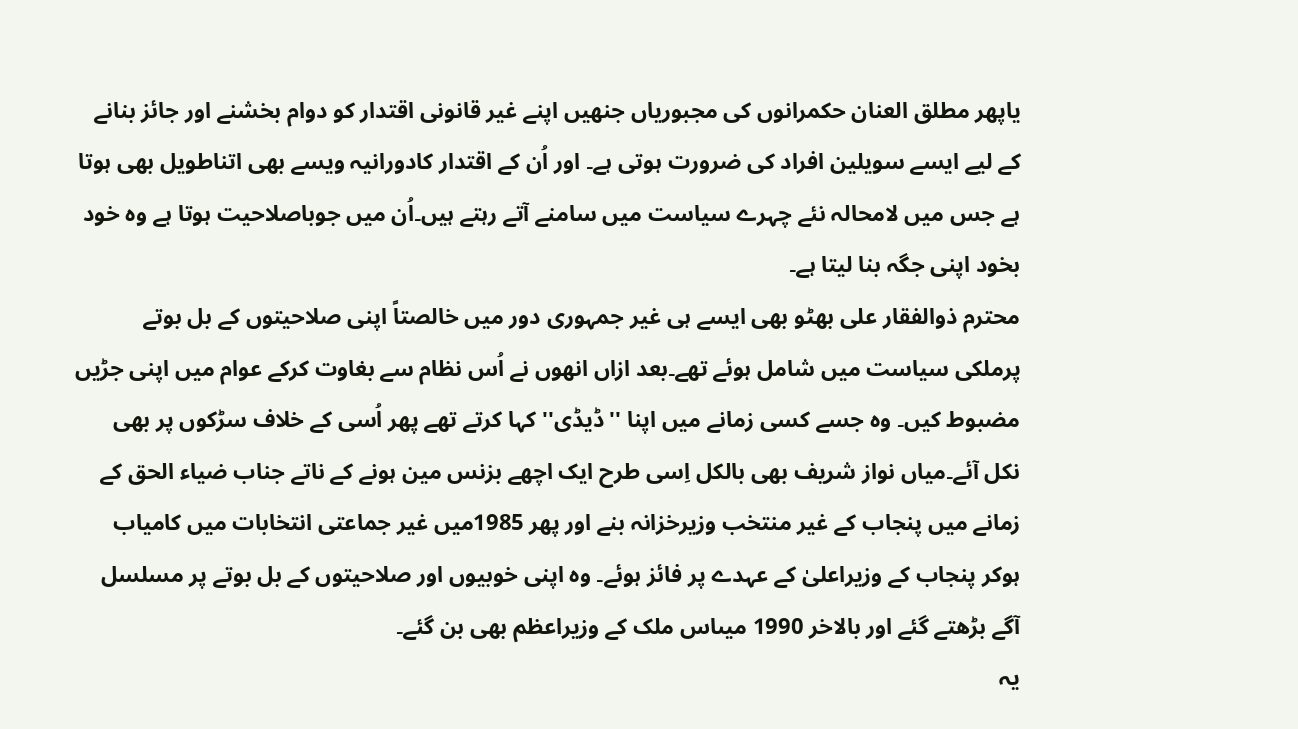یاپھر مطلق العنان حکمرانوں کی مجبوریاں جنھیں اپنے غیر قانونی اقتدار کو دوام بخشنے اور جائز بنانے کے لیے ایسے سویلین افراد کی ضرورت ہوتی ہے۔ اور اُن کے اقتدار کادورانیہ ویسے بھی اتناطویل بھی ہوتا ہے جس میں لامحالہ نئے چہرے سیاست میں سامنے آتے رہتے ہیں۔اُن میں جوباصلاحیت ہوتا ہے وہ خود بخود اپنی جگہ بنا لیتا ہے۔
محترم ذوالفقار علی بھٹو بھی ایسے ہی غیر جمہوری دور میں خالصتاً اپنی صلاحیتوں کے بل بوتے پرملکی سیاست میں شامل ہوئے تھے۔بعد ازاں انھوں نے اُس نظام سے بغاوت کرکے عوام میں اپنی جڑیں مضبوط کیں۔ وہ جسے کسی زمانے میں اپنا ''ڈیڈی'' کہا کرتے تھے پھر اُسی کے خلاف سڑکوں پر بھی نکل آئے۔میاں نواز شریف بھی بالکل اِسی طرح ایک اچھے بزنس مین ہونے کے ناتے جناب ضیاء الحق کے زمانے میں پنجاب کے غیر منتخب وزیرخزانہ بنے اور پھر 1985میں غیر جماعتی انتخابات میں کامیاب ہوکر پنجاب کے وزیراعلیٰ کے عہدے پر فائز ہوئے۔ وہ اپنی خوبیوں اور صلاحیتوں کے بل بوتے پر مسلسل آگے بڑھتے گئے اور بالاخر 1990 میںاس ملک کے وزیراعظم بھی بن گئے۔
یہ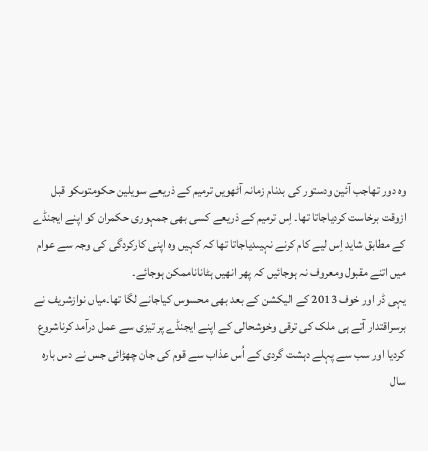وہ دور تھاجب آئین ودستور کی بدنام زمانہ آٹھویں ترمیم کے ذریعے سویلین حکومتوںکو قبل ازوقت برخاست کردیاجاتا تھا۔ اِس ترمیم کے ذریعے کسی بھی جمہوری حکمران کو اپنے ایجنڈے کے مطابق شاید اِس لیے کام کرنے نہیںدیاجاتا تھا کہ کہیں وہ اپنی کارکردگی کی وجہ سے عوام میں اتنے مقبول ومعروف نہ ہوجائیں کہ پھر انھیں ہٹاناناممکن ہوجائے۔
یہی ڈر اور خوف 2013 کے الیکشن کے بعد بھی محسوس کیاجانے لگا تھا۔میاں نوازشریف نے برسراقتدار آتے ہی ملک کی ترقی وخوشحالی کے اپنے ایجنڈے پر تیزی سے عمل درآمد کرناشروع کردیا اور سب سے پہلے دہشت گردی کے اُس عذاب سے قوم کی جان چھڑائی جس نے دس بارہ سال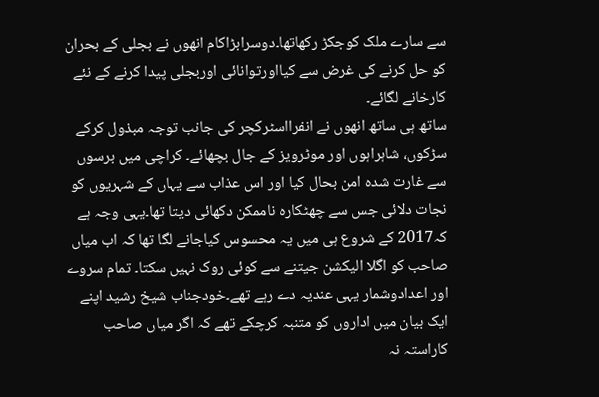سے سارے ملک کوجکڑ رکھاتھا۔دوسرابڑاکام انھوں نے بجلی کے بحران کو حل کرنے کی غرض سے کیااورتوانائی اوربجلی پیدا کرنے کے نئے کارخانے لگائے۔
ساتھ ہی ساتھ انھوں نے انفرااسٹرکچر کی جانب توجہ مبذول کرکے سڑکوں، شاہراہوں اور موٹرویز کے جال بچھائے۔ کراچی میں برسوں سے غارت شدہ امن بحال کیا اور اس عذاب سے یہاں کے شہریوں کو نجات دلائی جس سے چھٹکارہ ناممکن دکھائی دیتا تھا۔یہی وجہ ہے کہ2017 کے شروع ہی میں یہ محسوس کیاجانے لگا تھا کہ اب میاں صاحب کو اگلا الیکشن جیتنے سے کوئی روک نہیں سکتا۔ تمام سروے اور اعدادوشمار یہی عندیہ دے رہے تھے۔خودجناب شیخ رشید اپنے ایک بیان میں اداروں کو متنبہ کرچکے تھے کہ اگر میاں صاحب کاراستہ نہ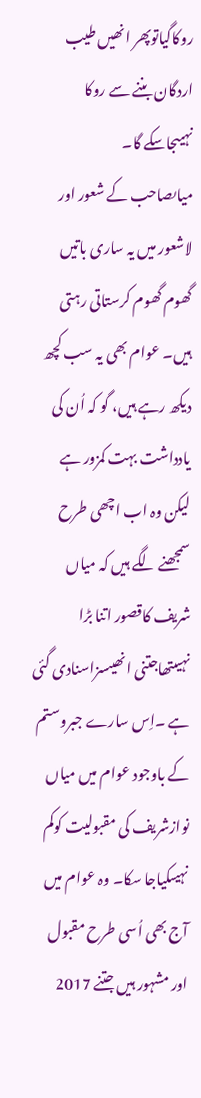روکاگیاتوپھر انھیں طیب اردگان بننے سے روکا نہیںجاسکے گا۔
میاںصاحب کے شعور اور لاشعور میں یہ ساری باتیں گھوم گھوم کرستاتی رہتی ہیں۔ عوام بھی یہ سب کچھ دیکھ رہے ہیں، گو کہ اُن کی یادداشت بہت کمزور ہے لیکن وہ اب اچھی طرح سمجھنے لگے ہیں کہ میاں شریف کاقصور اتنا بڑا نہیںتھاجتنی انھیںسزاسنادی گئی ہے ۔اِس سارے جبروستم کے باوجود عوام میں میاں نوازشریف کی مقبولیت کوکم نہیںکیاجا سکا۔ وہ عوام میں آج بھی اُسی طرح مقبول اور مشہور ہیں جتنے 2017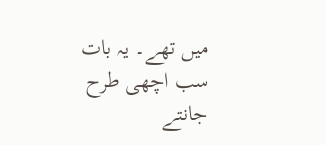میں تھے۔ یہ بات سب اچھی طرح جانتے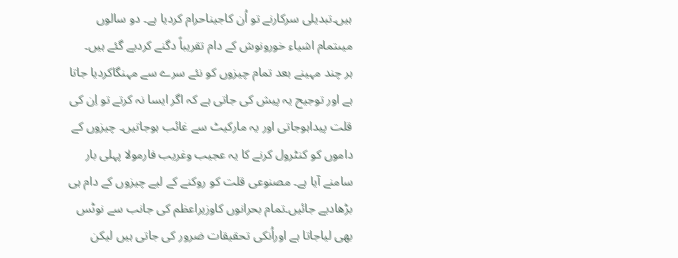ہیں۔تبدیلی سرکارنے تو اُن کاجیناحرام کردیا ہے۔ دو سالوں میںتمام اشیاء خورونوش کے دام تقریباً دگنے کردیے گئے ہیں۔
ہر چند مہینے بعد تمام چیزوں کو نئے سرے سے مہنگاکردیا جاتا ہے اور توجیح یہ پیش کی جاتی ہے کہ اگر ایسا نہ کرتے تو اِن کی قلت پیداہوجاتی اور یہ مارکیٹ سے غائب ہوجاتیں۔ چیزوں کے داموں کو کنٹرول کرنے کا یہ عجیب وغریب فارمولا پہلی بار سامنے آیا ہے۔ مصنوعی قلت کو روکنے کے لیے چیزوں کے دام ہی بڑھادیے جائیں۔تمام بحرانوں کاوزیراعظم کی جانب سے نوٹس بھی لیاجاتا ہے اوراُنکی تحقیقات ضرور کی جاتی ہیں لیکن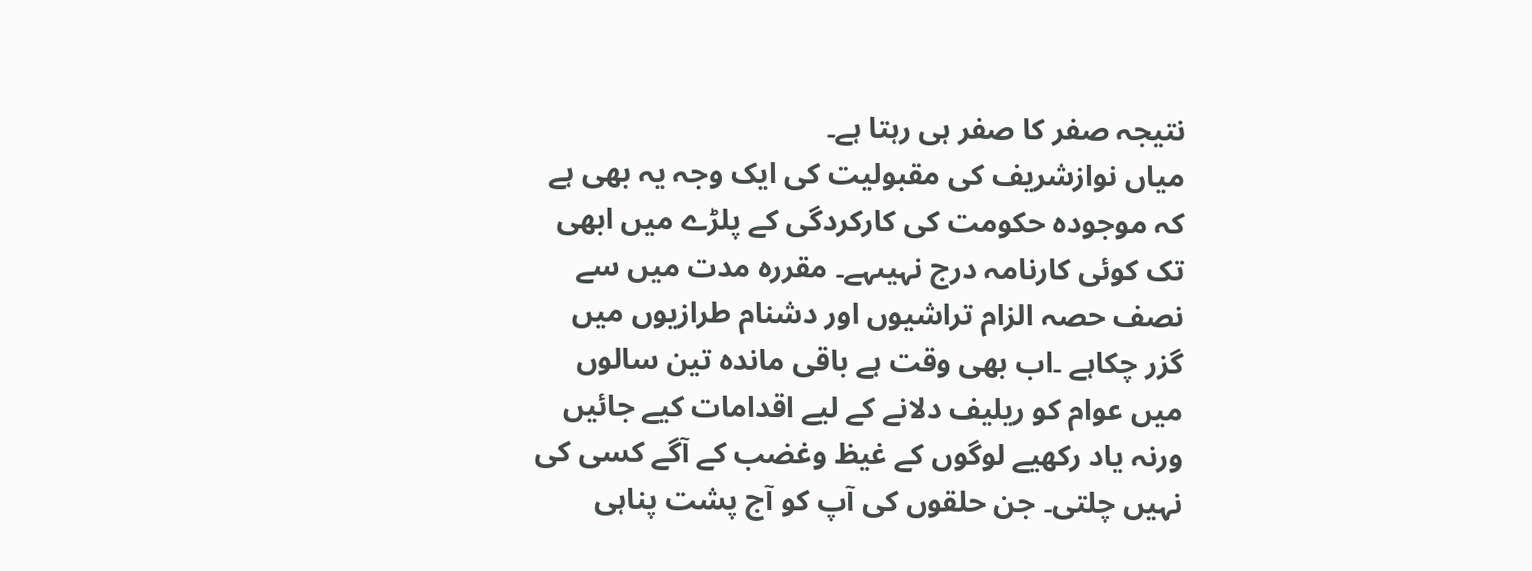نتیجہ صفر کا صفر ہی رہتا ہے۔
میاں نوازشریف کی مقبولیت کی ایک وجہ یہ بھی ہے کہ موجودہ حکومت کی کارکردگی کے پلڑے میں ابھی تک کوئی کارنامہ درج نہیںہے۔ مقررہ مدت میں سے نصف حصہ الزام تراشیوں اور دشنام طرازیوں میں گزر چکاہے ۔اب بھی وقت ہے باقی ماندہ تین سالوں میں عوام کو ریلیف دلانے کے لیے اقدامات کیے جائیں ورنہ یاد رکھیے لوگوں کے غیظ وغضب کے آگے کسی کی نہیں چلتی۔ جن حلقوں کی آپ کو آج پشت پناہی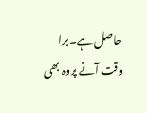حاصل ہے۔برا وقت آنے پروہ بھی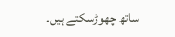ساتھ چھوڑسکتے ہیں۔